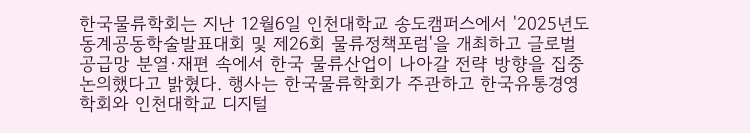한국물류학회는 지난 12월6일 인천대학교 송도캠퍼스에서 '2025년도 동계공동학술발표대회 및 제26회 물류정책포럼'을 개최하고 글로벌 공급망 분열·재편 속에서 한국 물류산업이 나아갈 전략 방향을 집중 논의했다고 밝혔다. 행사는 한국물류학회가 주관하고 한국유통경영학회와 인천대학교 디지털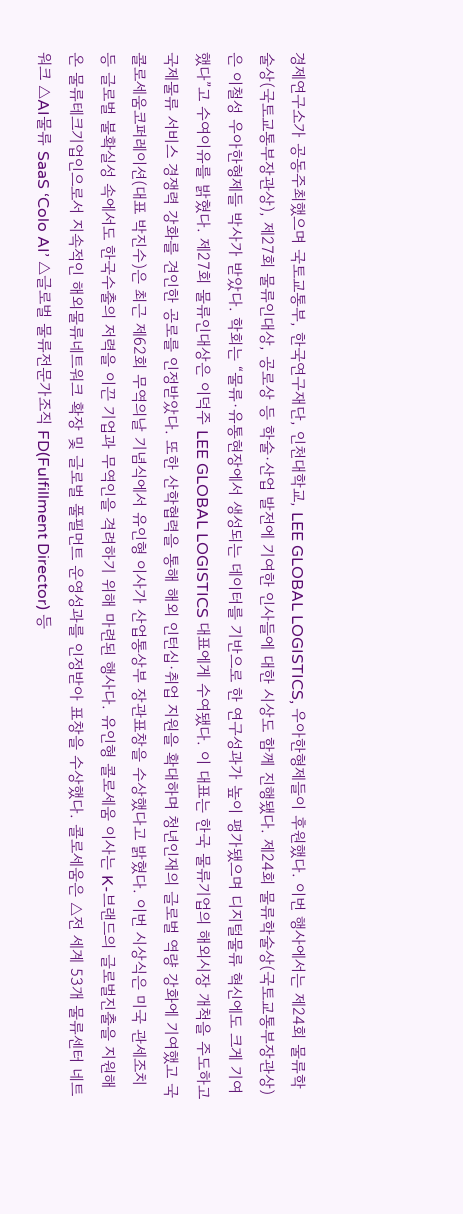경제연구소가 공동주최했으며 국토교통부, 한국연구재단, 인천대학교, LEE GLOBAL LOGISTICS, 우아한형제들이 후원했다. 이번 행사에서는 제24회 물류학술상(국토교통부장관상), 제27회 물류인대상, 공로상 등 학술·산업 발전에 기여한 인사들에 대한 시상도 함께 진행됐다. 제24회 물류학술상(국토교통부장관상)은 이철성 우아한형제들 박사가 받았다. 학회는 “물류·유통현장에서 생성되는 데이터를 기반으로 한 연구성과가 높이 평가됐으며 디지털물류 혁신에도 크게 기여했다”고 수여이유를 밝혔다. 제27회 물류인대상은 이덕주 LEE GLOBAL LOGISTICS 대표에게 수여됐다. 이 대표는 한국 물류기업의 해외시장 개척을 주도하고 국제물류 서비스 경쟁력 강화를 견인한 공로를 인정받았다. 또한 산학협력을 통해 해외 인턴십·취업 지원을 확대하며 청년인재의 글로벌 역량 강화에 기여했고 국
콜로세움코퍼레이션(대표 박진수)은 최근 제62회 무역의날 기념식에서 유인형 이사가 산업통상부 장관표창을 수상했다고 밝혔다. 이번 시상식은 미국 관세조치 등 글로벌 불확실성 속에서도 한국수출의 저력을 이끈 기업과 무역인을 격려하기 위해 마련된 행사다. 유인형 콜로세움 이사는 K-브랜드의 글로벌진출을 지원해온 물류테크기업인으로서 지속적인 해외물류네트워크 확장 및 글로벌 풀필먼트 운영성과를 인정받아 표창을 수상했다. 콜로세움은 △전 세계 53개 물류센터 네트워크 △AI물류 SaaS ‘Colo AI’ △글로벌 물류전문가조직 FD(Fulfillment Director) 등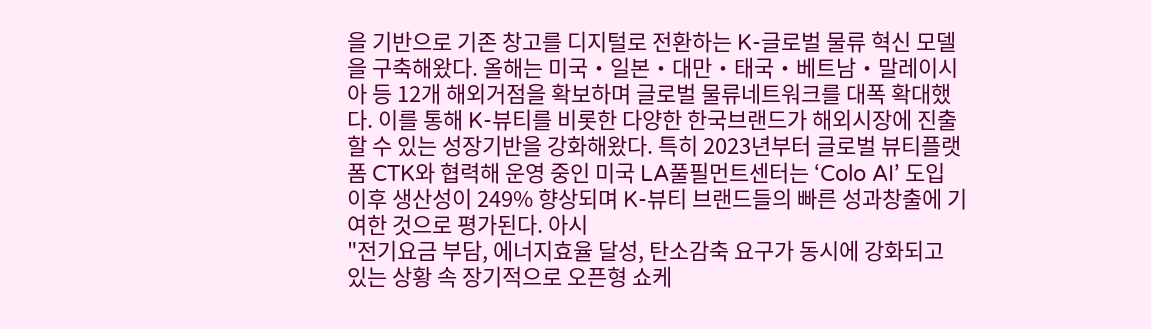을 기반으로 기존 창고를 디지털로 전환하는 K-글로벌 물류 혁신 모델을 구축해왔다. 올해는 미국‧일본‧대만‧태국‧베트남‧말레이시아 등 12개 해외거점을 확보하며 글로벌 물류네트워크를 대폭 확대했다. 이를 통해 K-뷰티를 비롯한 다양한 한국브랜드가 해외시장에 진출할 수 있는 성장기반을 강화해왔다. 특히 2023년부터 글로벌 뷰티플랫폼 CTK와 협력해 운영 중인 미국 LA풀필먼트센터는 ‘Colo AI’ 도입 이후 생산성이 249% 향상되며 K-뷰티 브랜드들의 빠른 성과창출에 기여한 것으로 평가된다. 아시
"전기요금 부담, 에너지효율 달성, 탄소감축 요구가 동시에 강화되고 있는 상황 속 장기적으로 오픈형 쇼케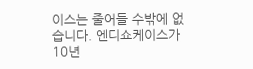이스는 줄어들 수밖에 없습니다. 엔디쇼케이스가 10년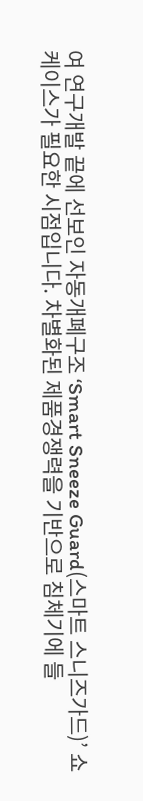여 연구개발 끝에 선보인 자동개폐구조 ‘Smart Sneeze Guard(스마트 스니즈가드)’ 쇼케이스가 필요한 시점입니다. 차별화된 제품경쟁력을 기반으로 침체기에 들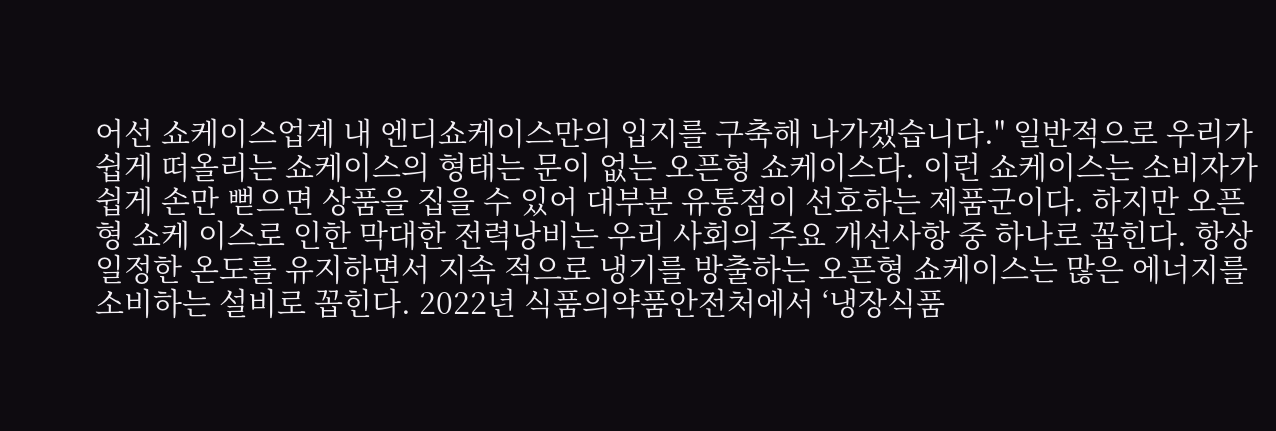어선 쇼케이스업계 내 엔디쇼케이스만의 입지를 구축해 나가겠습니다." 일반적으로 우리가 쉽게 떠올리는 쇼케이스의 형태는 문이 없는 오픈형 쇼케이스다. 이런 쇼케이스는 소비자가 쉽게 손만 뻗으면 상품을 집을 수 있어 대부분 유통점이 선호하는 제품군이다. 하지만 오픈형 쇼케 이스로 인한 막대한 전력낭비는 우리 사회의 주요 개선사항 중 하나로 꼽힌다. 항상 일정한 온도를 유지하면서 지속 적으로 냉기를 방출하는 오픈형 쇼케이스는 많은 에너지를 소비하는 설비로 꼽힌다. 2022년 식품의약품안전처에서 ‘냉장식품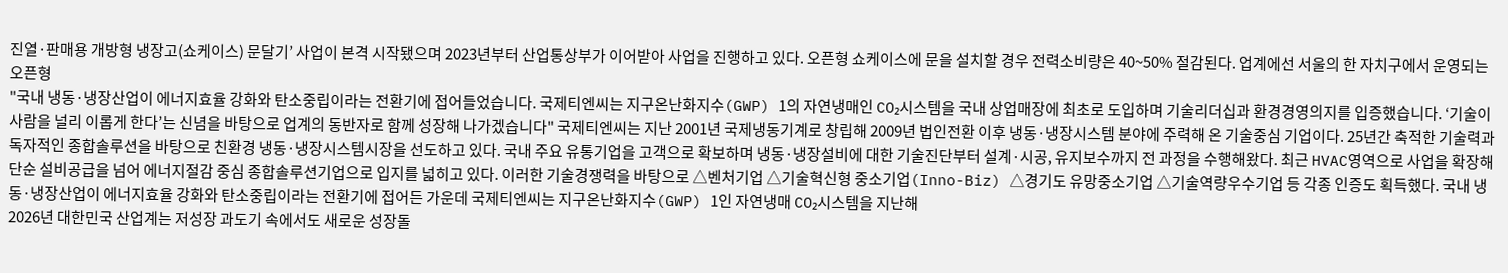진열·판매용 개방형 냉장고(쇼케이스) 문달기’ 사업이 본격 시작됐으며 2023년부터 산업통상부가 이어받아 사업을 진행하고 있다. 오픈형 쇼케이스에 문을 설치할 경우 전력소비량은 40~50% 절감된다. 업계에선 서울의 한 자치구에서 운영되는 오픈형
"국내 냉동·냉장산업이 에너지효율 강화와 탄소중립이라는 전환기에 접어들었습니다. 국제티엔씨는 지구온난화지수(GWP) 1의 자연냉매인 CO₂시스템을 국내 상업매장에 최초로 도입하며 기술리더십과 환경경영의지를 입증했습니다. ‘기술이 사람을 널리 이롭게 한다’는 신념을 바탕으로 업계의 동반자로 함께 성장해 나가겠습니다" 국제티엔씨는 지난 2001년 국제냉동기계로 창립해 2009년 법인전환 이후 냉동·냉장시스템 분야에 주력해 온 기술중심 기업이다. 25년간 축적한 기술력과 독자적인 종합솔루션을 바탕으로 친환경 냉동·냉장시스템시장을 선도하고 있다. 국내 주요 유통기업을 고객으로 확보하며 냉동·냉장설비에 대한 기술진단부터 설계·시공, 유지보수까지 전 과정을 수행해왔다. 최근 HVAC영역으로 사업을 확장해 단순 설비공급을 넘어 에너지절감 중심 종합솔루션기업으로 입지를 넓히고 있다. 이러한 기술경쟁력을 바탕으로 △벤처기업 △기술혁신형 중소기업(Inno-Biz) △경기도 유망중소기업 △기술역량우수기업 등 각종 인증도 획득했다. 국내 냉동·냉장산업이 에너지효율 강화와 탄소중립이라는 전환기에 접어든 가운데 국제티엔씨는 지구온난화지수(GWP) 1인 자연냉매 CO₂시스템을 지난해
2026년 대한민국 산업계는 저성장 과도기 속에서도 새로운 성장돌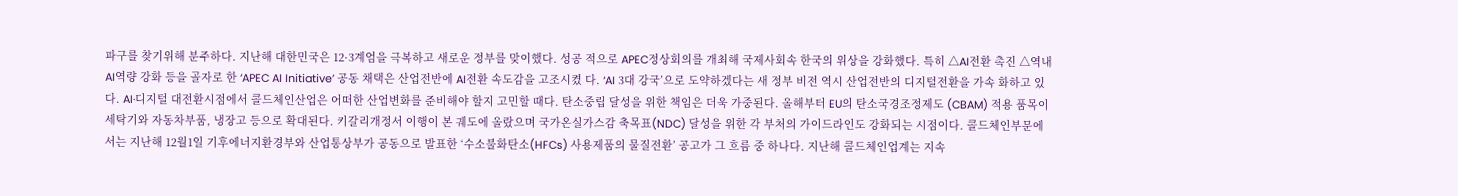파구를 찾기위해 분주하다. 지난해 대한민국은 12·3계엄을 극복하고 새로운 정부를 맞이했다. 성공 적으로 APEC정상회의를 개최해 국제사회속 한국의 위상을 강화했다. 특히 △AI전환 촉진 △역내 AI역량 강화 등을 골자로 한 ‘APEC AI Initiative’ 공동 채택은 산업전반에 AI전환 속도감을 고조시켰 다. ‘AI 3대 강국’으로 도약하겠다는 새 정부 비전 역시 산업전반의 디지털전환을 가속 화하고 있다. AI·디지털 대전환시점에서 콜드체인산업은 어떠한 산업변화를 준비해야 할지 고민할 때다. 탄소중립 달성을 위한 책임은 더욱 가중된다. 올해부터 EU의 탄소국경조정제도 (CBAM) 적용 품목이 세탁기와 자동차부품, 냉장고 등으로 확대된다. 키갈리개정서 이행이 본 궤도에 올랐으며 국가온실가스감 축목표(NDC) 달성을 위한 각 부처의 가이드라인도 강화되는 시점이다. 콜드체인부문에서는 지난해 12월1일 기후에너지환경부와 산업통상부가 공동으로 발표한 ‘수소불화탄소(HFCs) 사용제품의 물질전환’ 공고가 그 흐름 중 하나다. 지난해 콜드체인업계는 지속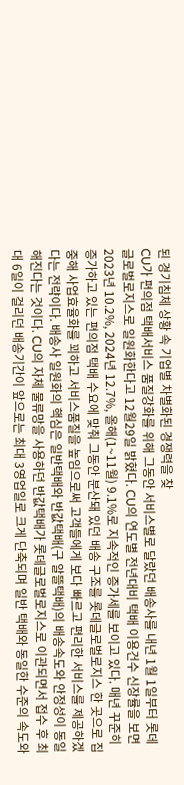된 경기침체 상황 속 기업별 차별화된 경쟁력을 찾
CU가 편의점 택배서비스 품질강화를 위해 그동안 서비스별로 달랐던 배송사를 내년 1월 1일부터 롯데글로벌로지스로 일원화한다고 12월29일 밝혔다. CU의 연도별 전년대비 택배 이용건수 신장률을 보면 2023년 10.2%, 2024년 12.7%, 올해(1~11월) 9.1%로 지속적인 증가세를 보이고 있다. 매년 꾸준히 증가하고 있는 편의점 택배 수요에 맞춰 그동안 분산돼 있던 배송 구조를 롯데글로벌로지스 한 곳으로 집중해 사업효율화를 꾀하고 서비스품질을 높임으로써 고객들에게 보다 빠르고 편리한 서비스를 제공하겠다는 전략이다. 배송사 일원화의 핵심은 일반택배와 반값택배(구 알뜰택배)의 배송속도와 안정성이 동일해진다는 것이다. CU의 자체 물류망을 사용하던 반값택배가 롯데글로벌로지스로 이관되면서 접수 후 최대 6일이 걸리던 배송기간이 앞으로는 최대 3영업일로 크게 단축되며 일반 택배와 동일한 수준의 속도와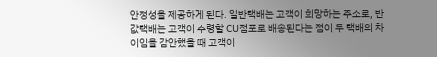안정성을 제공하게 된다. 일반택배는 고객이 희망하는 주소로, 반값택배는 고객이 수령할 CU점포로 배송된다는 점이 두 택배의 차이임을 감안했을 때 고객이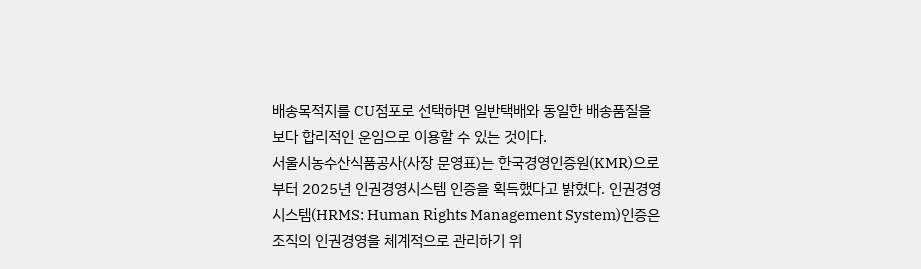배송목적지를 CU점포로 선택하면 일반택배와 동일한 배송품질을 보다 합리적인 운임으로 이용할 수 있는 것이다.
서울시농수산식품공사(사장 문영표)는 한국경영인증원(KMR)으로부터 2025년 인권경영시스템 인증을 획득했다고 밝혔다. 인권경영시스템(HRMS: Human Rights Management System)인증은 조직의 인권경영을 체계적으로 관리하기 위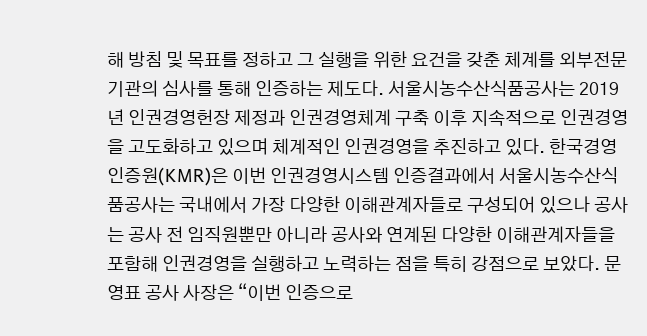해 방침 및 목표를 정하고 그 실행을 위한 요건을 갖춘 체계를 외부전문기관의 심사를 통해 인증하는 제도다. 서울시농수산식품공사는 2019년 인권경영헌장 제정과 인권경영체계 구축 이후 지속적으로 인권경영을 고도화하고 있으며 체계적인 인권경영을 추진하고 있다. 한국경영인증원(KMR)은 이번 인권경영시스템 인증결과에서 서울시농수산식품공사는 국내에서 가장 다양한 이해관계자들로 구성되어 있으나 공사는 공사 전 임직원뿐만 아니라 공사와 연계된 다양한 이해관계자들을 포함해 인권경영을 실행하고 노력하는 점을 특히 강점으로 보았다. 문영표 공사 사장은 “이번 인증으로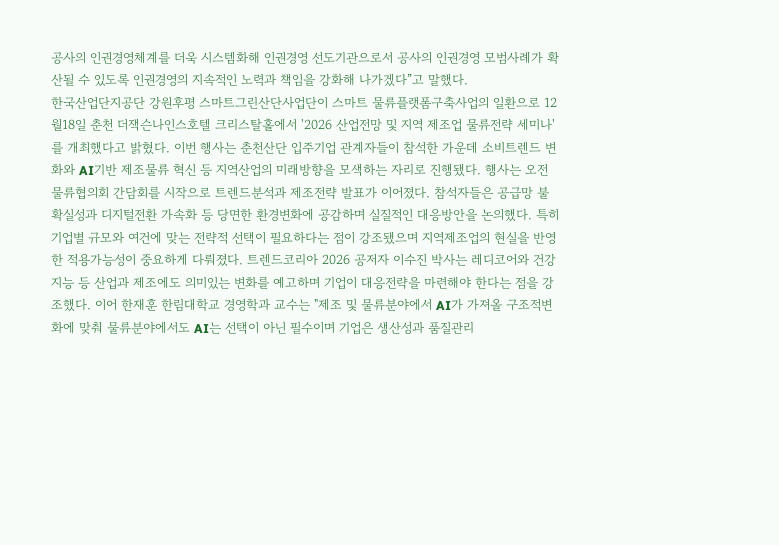공사의 인권경영체계를 더욱 시스템화해 인권경영 선도기관으로서 공사의 인권경영 모범사례가 확산될 수 있도록 인권경영의 지속적인 노력과 책임을 강화해 나가겠다”고 말했다.
한국산업단지공단 강원후평 스마트그린산단사업단이 스마트 물류플랫폼구축사업의 일환으로 12월18일 춘천 더잭슨나인스호텔 크리스탈홀에서 '2026 산업전망 및 지역 제조업 물류전략 세미나'를 개최했다고 밝혔다. 이번 행사는 춘천산단 입주기업 관계자들이 참석한 가운데 소비트렌드 변화와 AI기반 제조물류 혁신 등 지역산업의 미래방향을 모색하는 자리로 진행됐다. 행사는 오전 물류협의회 간담회를 시작으로 트렌드분석과 제조전략 발표가 이어졌다. 참석자들은 공급망 불확실성과 디지털전환 가속화 등 당면한 환경변화에 공감하며 실질적인 대응방안을 논의했다. 특히 기업별 규모와 여건에 맞는 전략적 선택이 필요하다는 점이 강조됐으며 지역제조업의 현실을 반영한 적용가능성이 중요하게 다뤄졌다. 트렌드코리아 2026 공저자 이수진 박사는 레디코어와 건강지능 등 산업과 제조에도 의미있는 변화를 예고하며 기업이 대응전략을 마련해야 한다는 점을 강조했다. 이어 한재훈 한림대학교 경영학과 교수는 "제조 및 물류분야에서 AI가 가져올 구조적변화에 맞춰 물류분야에서도 AI는 선택이 아닌 필수이며 기업은 생산성과 품질관리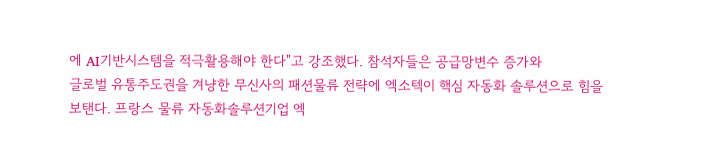에 AI기반시스템을 적극활용해야 한다"고 강조했다. 참석자들은 공급망변수 증가와
글로벌 유통주도권을 겨냥한 무신사의 패션물류 전략에 엑소텍이 핵심 자동화 솔루션으로 힘을 보탠다. 프랑스 물류 자동화솔루션기업 엑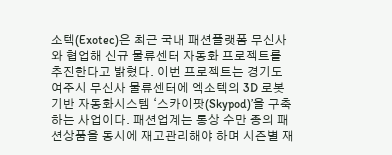소텍(Exotec)은 최근 국내 패션플랫폼 무신사와 협업해 신규 물류센터 자동화 프로젝트를 추진한다고 밝혔다. 이번 프로젝트는 경기도 여주시 무신사 물류센터에 엑소텍의 3D 로봇기반 자동화시스템 ‘스카이팟(Skypod)’을 구축하는 사업이다. 패션업계는 통상 수만 종의 패션상품을 동시에 재고관리해야 하며 시즌별 재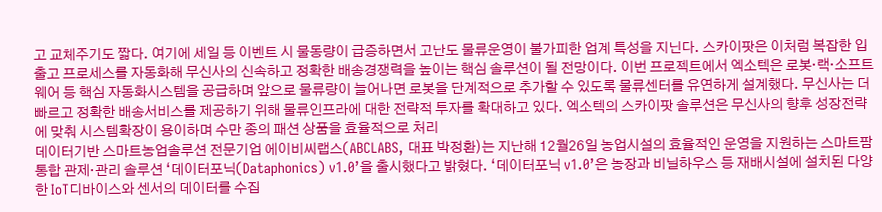고 교체주기도 짧다. 여기에 세일 등 이벤트 시 물동량이 급증하면서 고난도 물류운영이 불가피한 업계 특성을 지닌다. 스카이팟은 이처럼 복잡한 입출고 프로세스를 자동화해 무신사의 신속하고 정확한 배송경쟁력을 높이는 핵심 솔루션이 될 전망이다. 이번 프로젝트에서 엑소텍은 로봇·랙·소프트웨어 등 핵심 자동화시스템을 공급하며 앞으로 물류량이 늘어나면 로봇을 단계적으로 추가할 수 있도록 물류센터를 유연하게 설계했다. 무신사는 더 빠르고 정확한 배송서비스를 제공하기 위해 물류인프라에 대한 전략적 투자를 확대하고 있다. 엑소텍의 스카이팟 솔루션은 무신사의 향후 성장전략에 맞춰 시스템확장이 용이하며 수만 종의 패션 상품을 효율적으로 처리
데이터기반 스마트농업솔루션 전문기업 에이비씨랩스(ABCLABS, 대표 박정환)는 지난해 12월26일 농업시설의 효율적인 운영을 지원하는 스마트팜 통합 관제·관리 솔루션 ‘데이터포닉(Dataphonics) v1.0’을 출시했다고 밝혔다. ‘데이터포닉 v1.0’은 농장과 비닐하우스 등 재배시설에 설치된 다양한 IoT디바이스와 센서의 데이터를 수집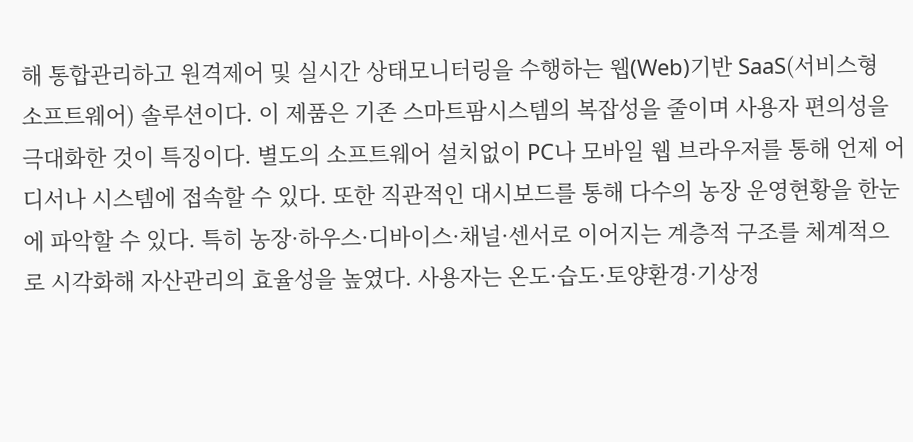해 통합관리하고 원격제어 및 실시간 상태모니터링을 수행하는 웹(Web)기반 SaaS(서비스형 소프트웨어) 솔루션이다. 이 제품은 기존 스마트팜시스템의 복잡성을 줄이며 사용자 편의성을 극대화한 것이 특징이다. 별도의 소프트웨어 설치없이 PC나 모바일 웹 브라우저를 통해 언제 어디서나 시스템에 접속할 수 있다. 또한 직관적인 대시보드를 통해 다수의 농장 운영현황을 한눈에 파악할 수 있다. 특히 농장·하우스·디바이스·채널·센서로 이어지는 계층적 구조를 체계적으로 시각화해 자산관리의 효율성을 높였다. 사용자는 온도·습도·토양환경·기상정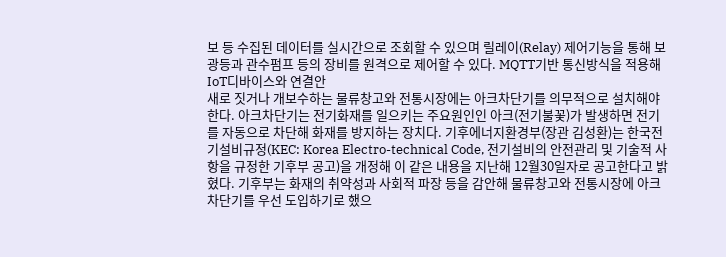보 등 수집된 데이터를 실시간으로 조회할 수 있으며 릴레이(Relay) 제어기능을 통해 보광등과 관수펌프 등의 장비를 원격으로 제어할 수 있다. MQTT기반 통신방식을 적용해 IoT디바이스와 연결안
새로 짓거나 개보수하는 물류창고와 전통시장에는 아크차단기를 의무적으로 설치해야 한다. 아크차단기는 전기화재를 일으키는 주요원인인 아크(전기불꽃)가 발생하면 전기를 자동으로 차단해 화재를 방지하는 장치다. 기후에너지환경부(장관 김성환)는 한국전기설비규정(KEC: Korea Electro-technical Code, 전기설비의 안전관리 및 기술적 사항을 규정한 기후부 공고)을 개정해 이 같은 내용을 지난해 12월30일자로 공고한다고 밝혔다. 기후부는 화재의 취약성과 사회적 파장 등을 감안해 물류창고와 전통시장에 아크차단기를 우선 도입하기로 했으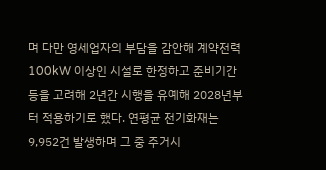며 다만 영세업자의 부담을 감안해 계약전력 100kW 이상인 시설로 한정하고 준비기간 등을 고려해 2년간 시행을 유예해 2028년부터 적용하기로 했다. 연평균 전기화재는 9,952건 발생하며 그 중 주거시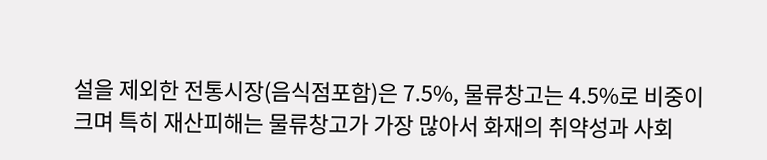설을 제외한 전통시장(음식점포함)은 7.5%, 물류창고는 4.5%로 비중이 크며 특히 재산피해는 물류창고가 가장 많아서 화재의 취약성과 사회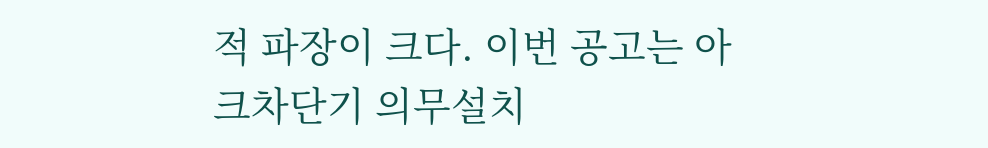적 파장이 크다. 이번 공고는 아크차단기 의무설치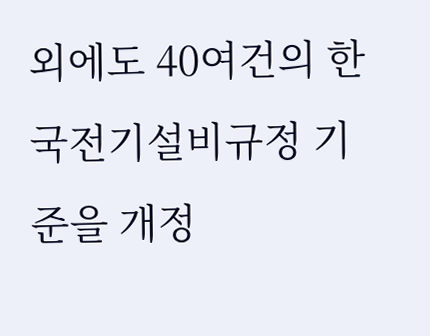외에도 40여건의 한국전기설비규정 기준을 개정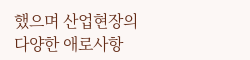했으며 산업현장의 다양한 애로사항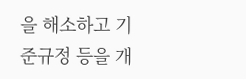을 해소하고 기준규정 등을 개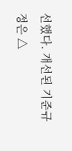선했다. 개선된 기준규정은 △